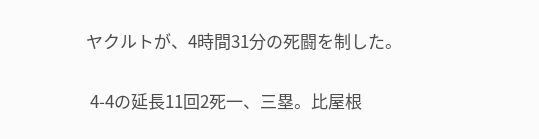ヤクルトが、4時間31分の死闘を制した。

 4-4の延長11回2死一、三塁。比屋根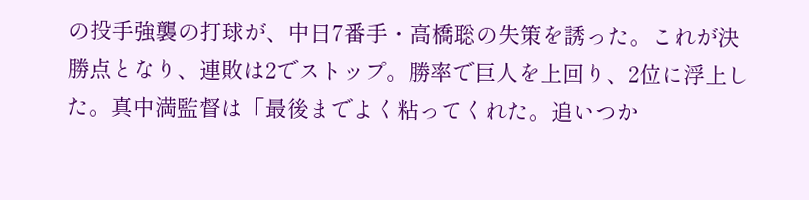の投手強襲の打球が、中日7番手・高橋聡の失策を誘った。これが決勝点となり、連敗は2でストップ。勝率で巨人を上回り、2位に浮上した。真中満監督は「最後までよく粘ってくれた。追いつか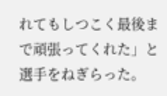れてもしつこく最後まで頑張ってくれた」と選手をねぎらった。